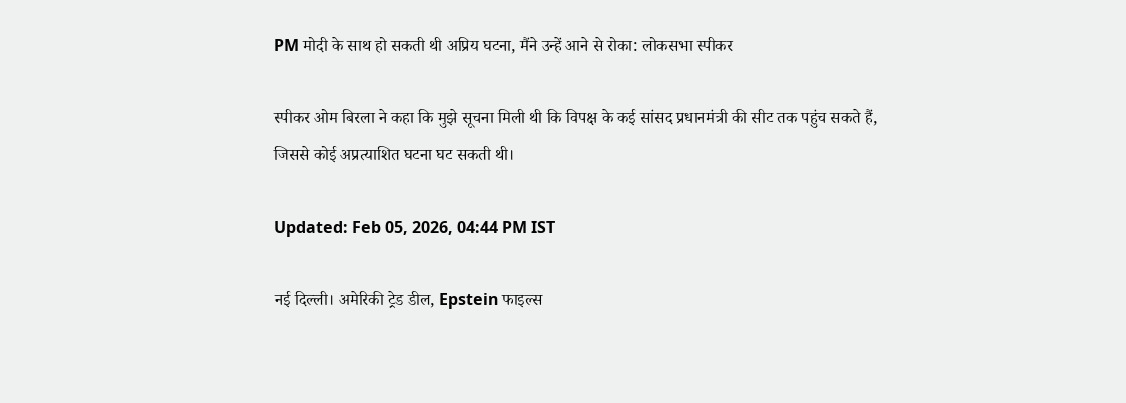PM मोदी के साथ हो सकती थी अप्रिय घटना, मैंने उन्हें आने से रोका: लोकसभा स्पीकर

स्पीकर ओम बिरला ने कहा कि मुझे सूचना मिली थी कि विपक्ष के कई सांसद प्रधानमंत्री की सीट तक पहुंच सकते हैं, जिससे कोई अप्रत्याशित घटना घट सकती थी।

Updated: Feb 05, 2026, 04:44 PM IST

नई दिल्ली। अमेरिकी ट्रेड डील, Epstein फाइल्स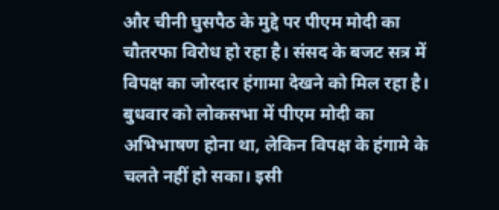और चीनी घुसपैठ के मुद्दे पर पीएम मोदी का चौतरफा विरोध हो रहा है। संसद के बजट सत्र में विपक्ष का जोरदार हंगामा देखने को मिल रहा है। बुधवार को लोकसभा में पीएम मोदी का अभिभाषण होना था, लेकिन विपक्ष के हंगामे के चलते नहीं हो सका। इसी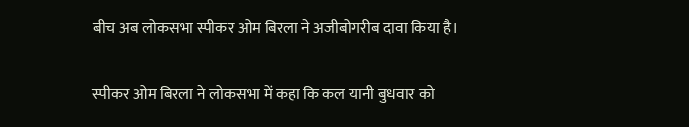बीच अब लोकसभा स्पीकर ओम बिरला ने अजीबोगरीब दावा किया है।

स्पीकर ओम बिरला ने लोकसभा में कहा कि कल यानी बुधवार को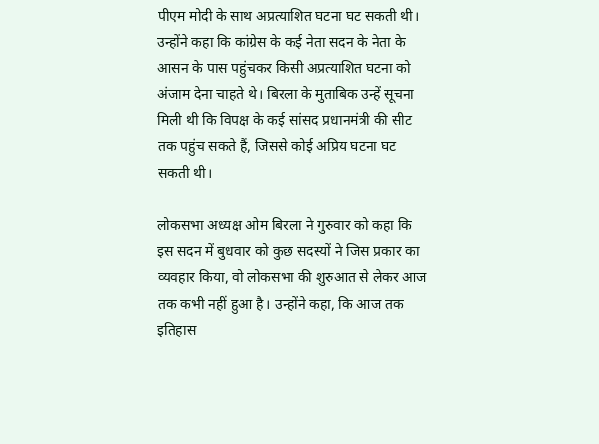पीएम मोदी के साथ अप्रत्याशित घटना घट सकती थी। उन्होंने कहा कि कांग्रेस के कई नेता सदन के नेता के आसन के पास पहुंचकर किसी अप्रत्याशित घटना को अंजाम देना चाहते थे। बिरला के मुताबिक उन्हें सूचना मिली थी कि विपक्ष के कई सांसद प्रधानमंत्री की सीट तक पहुंच सकते हैं, जिससे कोई अप्रिय घटना घट सकती थी।

लोकसभा अध्यक्ष ओम बिरला ने गुरुवार को कहा कि इस सदन में बुधवार को कुछ सदस्यों ने जिस प्रकार का व्यवहार किया, वो लोकसभा की शुरुआत से लेकर आज तक कभी नहीं हुआ है। उन्होंने कहा, कि आज तक इतिहास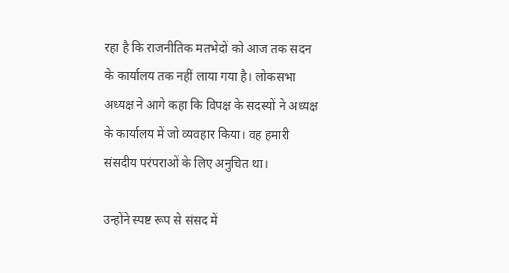रहा है कि राजनीतिक मतभेदों को आज तक सदन के कार्यालय तक नहीं लाया गया है। लोकसभा अध्यक्ष ने आगे कहा कि विपक्ष के सदस्यों ने अध्यक्ष के कार्यालय में जो व्यवहार किया। वह हमारी संसदीय परंपराओं के लिए अनुचित था।

उन्होंने स्पष्ट रूप से संसद में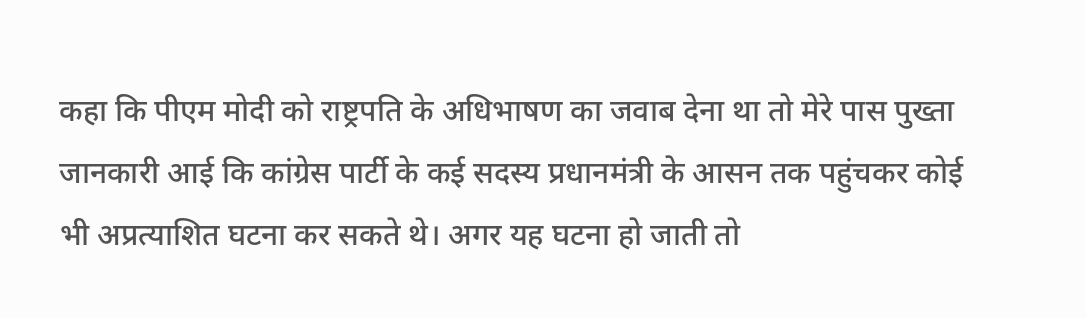कहा कि पीएम मोदी को राष्ट्रपति के अधिभाषण का जवाब देना था तो मेरे पास पुख्ता जानकारी आई कि कांग्रेस पार्टी के कई सदस्य प्रधानमंत्री के आसन तक पहुंचकर कोई भी अप्रत्याशित घटना कर सकते थे। अगर यह घटना हो जाती तो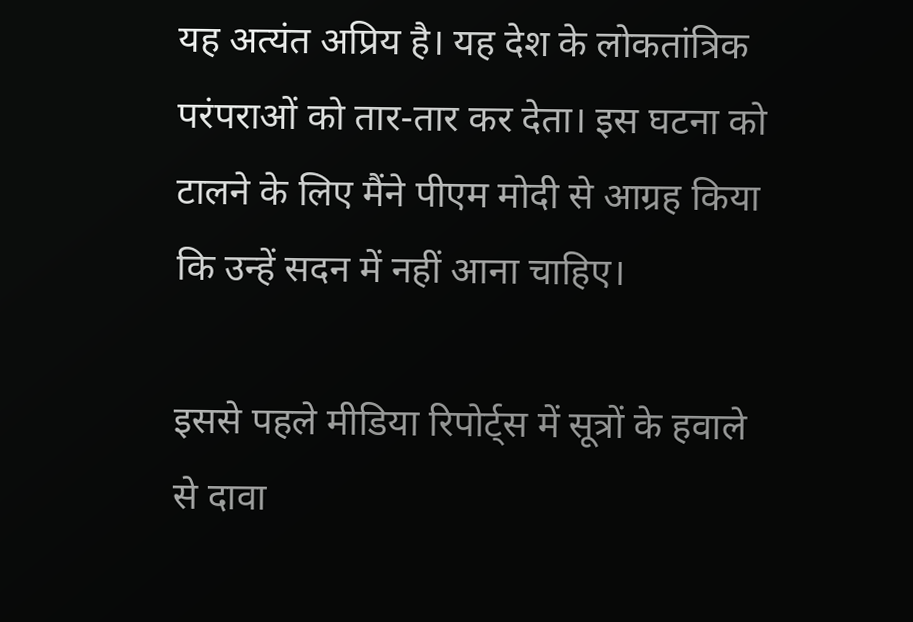यह अत्यंत अप्रिय है। यह देश के लोकतांत्रिक परंपराओं को तार-तार कर देता। इस घटना को टालने के लिए मैंने पीएम मोदी से आग्रह किया कि उन्हें सदन में नहीं आना चाहिए।

इससे पहले मीडिया रिपोर्ट्स में सूत्रों के हवाले से दावा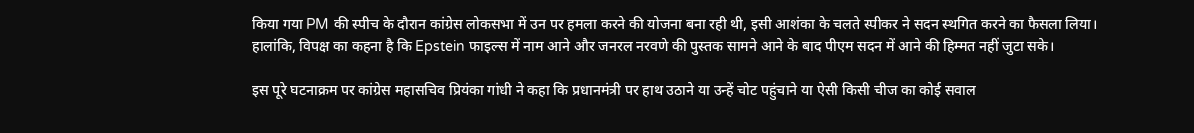किया गया PM की स्पीच के दौरान कांग्रेस लोकसभा में उन पर हमला करने की योजना बना रही थी, इसी आशंका के चलते स्पीकर ने सदन स्थगित करने का फैसला लिया। हालांकि, विपक्ष का कहना है कि Epstein फाइल्स में नाम आने और जनरल नरवणे की पुस्तक सामने आने के बाद पीएम सदन में आने की हिम्मत नहीं जुटा सके।

इस पूरे घटनाक्रम पर कांग्रेस महासचिव प्रियंका गांधी ने कहा कि प्रधानमंत्री पर हाथ उठाने या उन्हें चोट पहुंचाने या ऐसी किसी चीज का कोई सवाल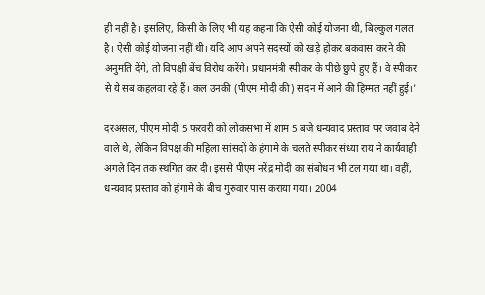ही नहीं है। इसलिए, किसी के लिए भी यह कहना कि ऐसी कोई योजना थी, बिल्कुल गलत है। ऐसी कोई योजना नहीं थी। यदि आप अपने सदस्यों को खड़े होकर बकवास करने की अनुमति देंगे, तो विपक्षी बेंच विरोध करेंगे। प्रधानमंत्री स्पीकर के पीछे छुपे हुए हैं। वे स्पीकर से ये सब कहलवा रहे हैं। कल उनकी (पीएम मोदी की) सदन में आने की हिम्मत नहीं हुई।'

दरअसल, पीएम मोदी 5 फरवरी को लोकसभा में शाम 5 बजे धन्यवाद प्रस्ताव पर जवाब देने वाले थे, लेकिन विपक्ष की महिला सांसदों के हंगामे के चलते स्पीकर संध्या राय ने कार्यवाही अगले दिन तक स्थगित कर दी। इससे पीएम नरेंद्र मोदी का संबोधन भी टल गया था। वहीं, धन्यवाद प्रस्ताव को हंगामे के बीच गुरुवार पास कराया गया। 2004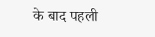के बाद पहली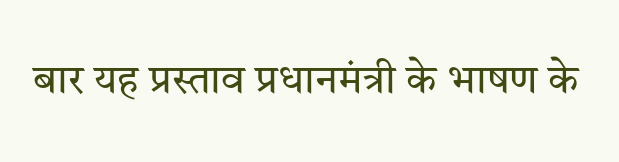बार यह प्रस्ताव प्रधानमंत्री के भाषण के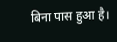बिना पास हुआ है।